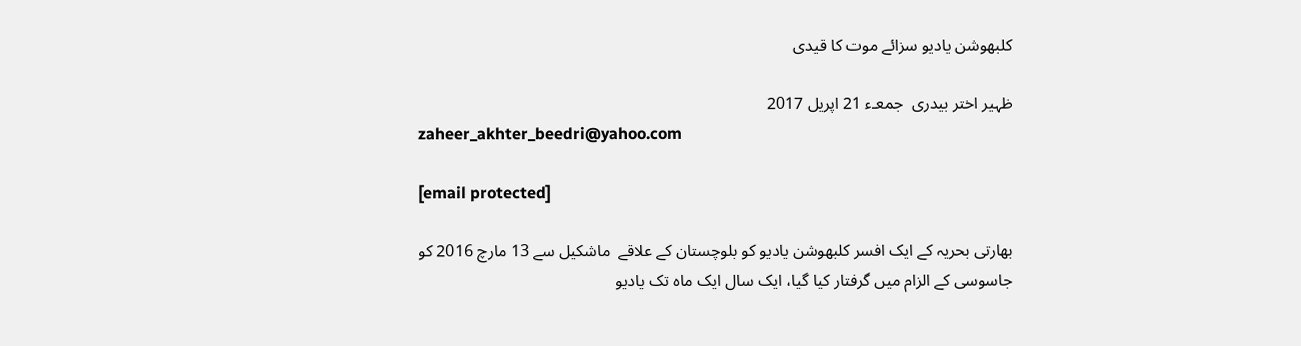کلبھوشن یادیو سزائے موت کا قیدی

ظہیر اختر بیدری  جمعـء 21 اپريل 2017
zaheer_akhter_beedri@yahoo.com

[email protected]

بھارتی بحریہ کے ایک افسر کلبھوشن یادیو کو بلوچستان کے علاقے  ماشکیل سے 13 مارچ 2016 کو جاسوسی کے الزام میں گرفتار کیا گیا، ایک سال ایک ماہ تک یادیو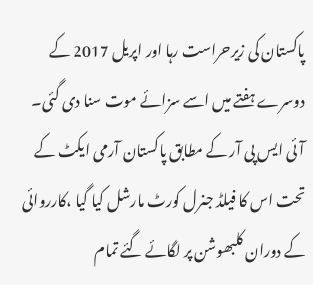پاکستان کی زیرحراست رہا اور اپریل 2017 کے دوسرے ہفتے میں اسے سزائے موت سنا دی گئی۔ آئی ایس پی آر کے مطابق پاکستان آرمی ایکٹ کے تحت اس کا فیلڈ جنرل کورٹ مارشل کیا گیا ،کارروائی کے دوران کلبھوشن پر لگائے گئے تمام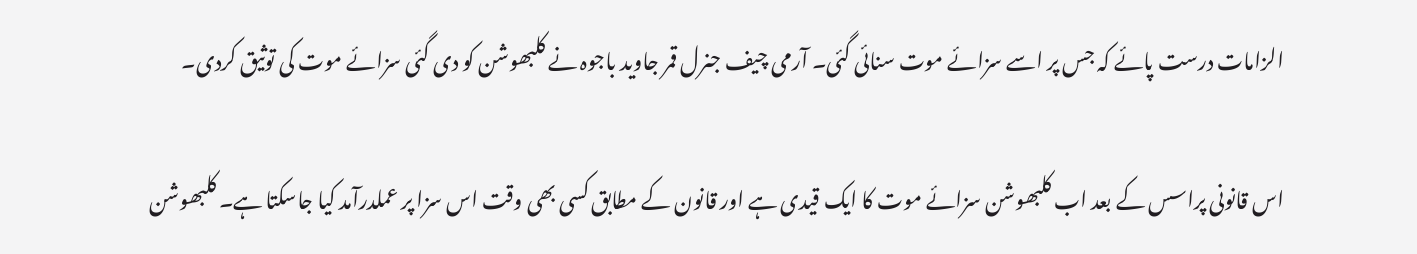الزامات درست پائے کہ جس پر اسے سزائے موت سنائی گئی۔ آرمی چیف جنرل قمر جاوید باجوہ نے کلبھوشن کو دی گئی سزائے موت کی توثیق کردی۔

اس قانونی پراسس کے بعد اب کلبھوشن سزائے موت کا ایک قیدی ہے اور قانون کے مطابق کسی بھی وقت اس سزا پر عملدرآمد کیا جاسکتا ہے۔ کلبھوشن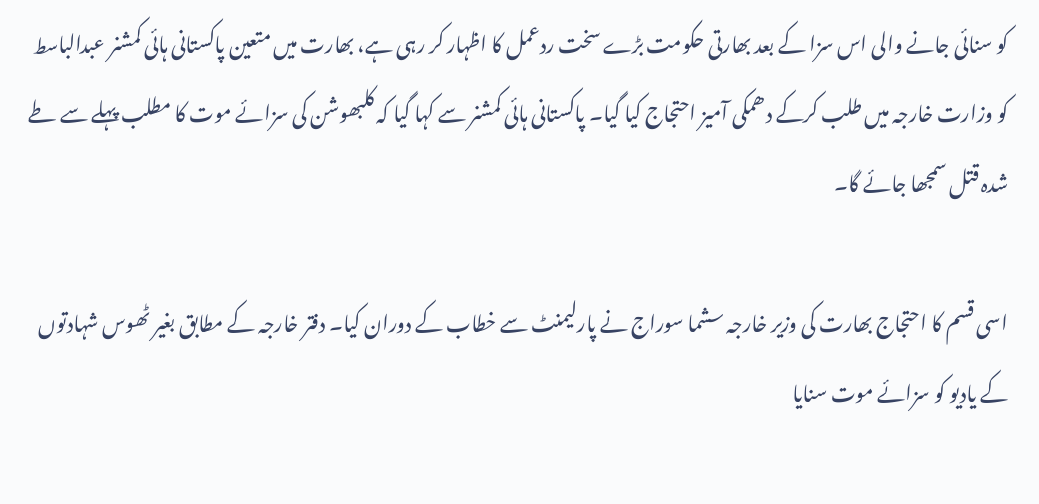کو سنائی جانے والی اس سزا کے بعد بھارتی حکومت بڑے سخت ردعمل کا اظہار کر رہی ہے، بھارت میں متعین پاکستانی ہائی کمشنر عبدالباسط کو وزارت خارجہ میں طلب کرکے دھمکی آمیز احتجاج کیا گیا۔ پاکستانی ہائی کمشنر سے کہا گیا کہ کلبھوشن کی سزائے موت کا مطلب پہلے سے طے شدہ قتل سمجھا جائے گا۔

اسی قسم کا احتجاج بھارت کی وزیر خارجہ سشما سوراج نے پارلیمنٹ سے خطاب کے دوران کیا۔ دفتر خارجہ کے مطابق بغیر ٹھوس شہادتوں کے یادیو کو سزائے موت سنایا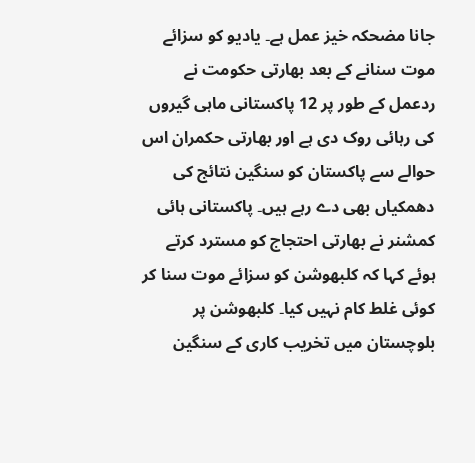جانا مضحکہ خیز عمل ہے۔ یادیو کو سزائے موت سنانے کے بعد بھارتی حکومت نے ردعمل کے طور پر 12 پاکستانی ماہی گیروں کی رہائی روک دی ہے اور بھارتی حکمران اس حوالے سے پاکستان کو سنگین نتائج کی دھمکیاں بھی دے رہے ہیں۔ پاکستانی ہائی کمشنر نے بھارتی احتجاج کو مسترد کرتے ہوئے کہا کہ کلبھوشن کو سزائے موت سنا کر کوئی غلط کام نہیں کیا۔ کلبھوشن پر بلوچستان میں تخریب کاری کے سنگین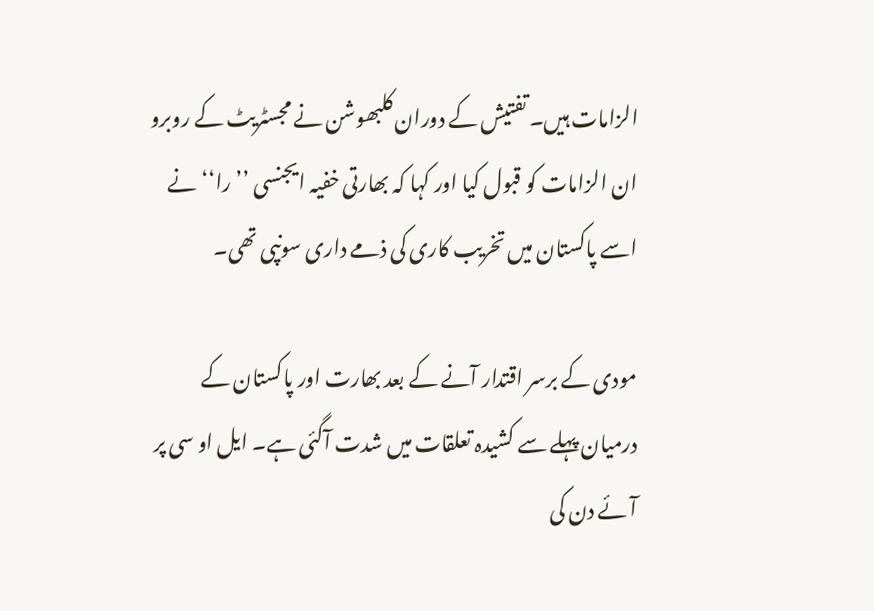الزامات ہیں۔ تفتیش کے دوران کلبھوشن نے مجسٹریٹ کے روبرو ان الزامات کو قبول کیا اور کہا کہ بھارتی خفیہ ایجنسی ’’را‘‘نے اسے پاکستان میں تخریب کاری کی ذمے داری سونپی تھی۔

مودی کے برسر اقتدار آنے کے بعد بھارت اور پاکستان کے درمیان پہلے سے کشیدہ تعلقات میں شدت آگئی ہے۔ ایل او سی پر آئے دن کی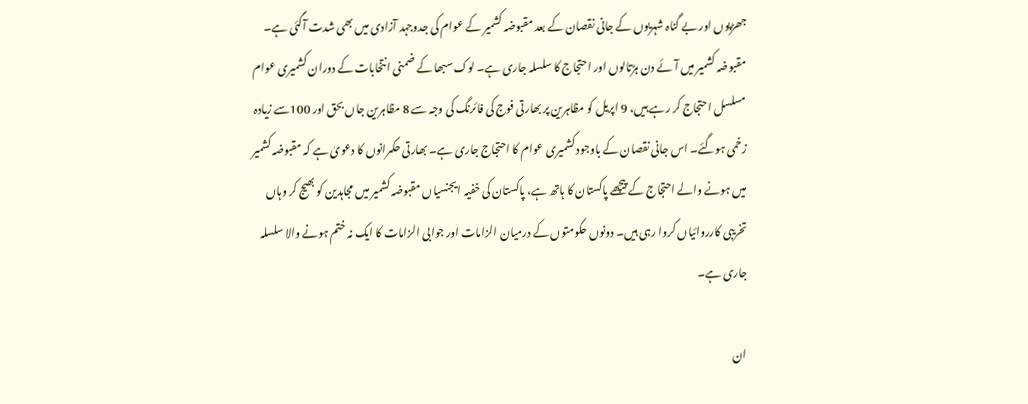جھڑپوں اور بے گناہ شہریوں کے جانی نقصان کے بعد مقبوضہ کشمیر کے عوام کی جدوجہد آزادی میں بھی شدت آگئی ہے۔ مقبوضہ کشمیر میں آئے دن ہڑتالوں اور احتجاج کا سلسلہ جاری ہے۔ لوک سبھا کے ضمنی انتخابات کے دوران کشمیری عوام مسلسل احتجاج کر رہے ہیں، 9 اپریل کو مظاہرین پر بھارتی فوج کی فائرنگ کی وجہ سے 8 مظاہرین جاں بحق اور 100سے زیادہ زخمی ہوگئے۔ اس جانی نقصان کے باوجود کشمیری عوام کا احتجاج جاری ہے۔ بھارتی حکمرانوں کا دعویٰ ہے کہ مقبوضہ کشمیر میں ہونے والے احتجاج کے پیچھے پاکستان کا ہاتھ ہے، پاکستان کی خفیہ ایجنسیاں مقبوضہ کشمیر میں مجاہدین کو بھیج کر وہاں تخریبی کارروائیاں کروا رہی ہیں۔ دونوں حکومتوں کے درمیان الزامات اور جوابی الزامات کا ایک نہ ختم ہونے والا سلسلہ جاری ہے۔

ان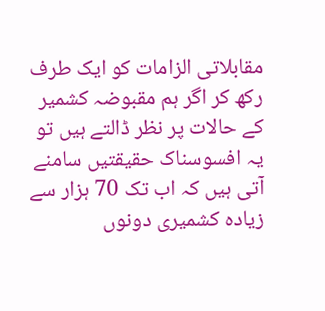مقابلاتی الزامات کو ایک طرف رکھ کر اگر ہم مقبوضہ کشمیر کے حالات پر نظر ڈالتے ہیں تو یہ افسوسناک حقیقتیں سامنے آتی ہیں کہ اب تک 70 ہزار سے زیادہ کشمیری دونوں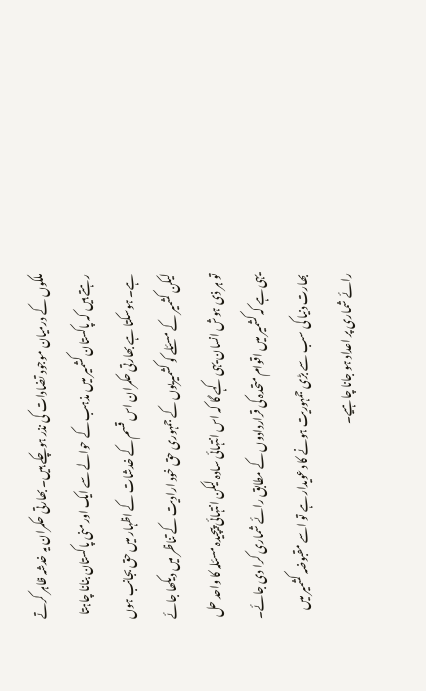ملکوں کے درمیان موجود تضادات کی نذر ہوچکے ہیں۔ بھارتی حکمران یہ خدشہ ظاہر کرتے رہتے ہیں کہ پاکستان کشمیر میں مذہب کے حوالے سے ایک اور منی پاکستان بنانا چاہتا ہے۔ ہوسکتا ہے بھارتی حکمران اس قسم کے خدشات کے اظہار میں حق بجانب ہوں لیکن کشمیر کے مسئلے کو کشمیریوں کے جمہوری حق خود ارادیت کے تناظر میں دیکھا جائے تو ہر ذی ہوش انسان یہی کہے گا کہ اس انتہائی سادہ لیکن انتہائی پیچیدہ مسئلہ کا واحد حل یہی ہے کہ کشمیر میں اقوام متحدہ کی قراردادوں کے مطابق رائے شماری کرا دی جائے۔ بھارت دنیا کی سب سے بڑی جمہوریت ہونے کا دعویدار ہے تو اسے مقبوضہ کشمیر میں رائے شماری پر اعداد ہو جانا چاہیے۔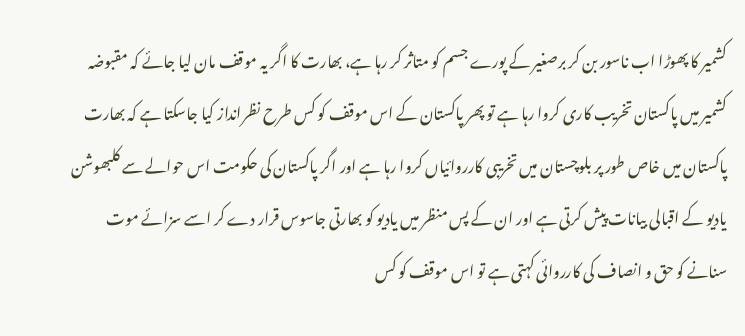کشمیر کا پھوڑا اب ناسور بن کر برصغیر کے پورے جسم کو متاثر کر رہا ہے، بھارت کا اگر یہ موقف مان لیا جائے کہ مقبوضہ کشمیر میں پاکستان تخریب کاری کروا رہا ہے تو پھر پاکستان کے اس موقف کو کس طرح نظرانداز کیا جاسکتا ہے کہ بھارت پاکستان میں خاص طور پر بلوچستان میں تخریبی کارروائیاں کروا رہا ہے اور اگر پاکستان کی حکومت اس حوالے سے کلبھوشن یادیو کے اقبالی بیانات پیش کرتی ہے اور ان کے پس منظر میں یادیو کو بھارتی جاسوس قرار دے کر اسے سزائے موت سنانے کو حق و انصاف کی کارروائی کہتی ہے تو اس موقف کو کس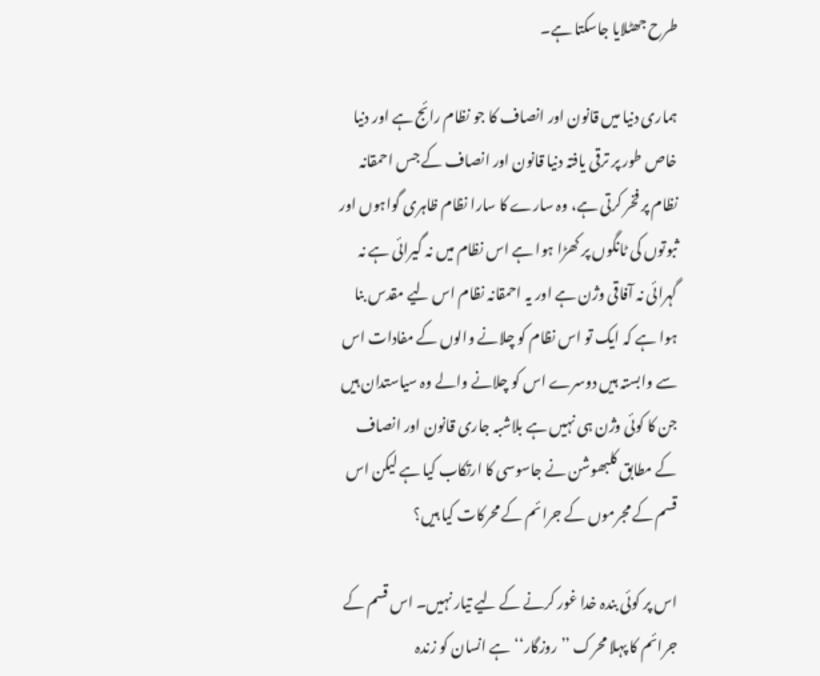طرح جھٹلایا جاسکتا ہے۔

ہماری دنیا میں قانون اور انصاف کا جو نظام رائج ہے اور دنیا خاص طور پر ترقی یافتہ دنیا قانون اور انصاف کے جس احمقانہ نظام پر فخر کرتی ہے، وہ سارے کا سارا نظام ظاہری گواہوں اور ثبوتوں کی ٹانگوں پر کھڑا ہوا ہے اس نظام میں نہ گیرائی ہے نہ گہرائی نہ آفاقی وژن ہے اور یہ احمقانہ نظام اس لیے مقدس بنا ہوا ہے کہ ایک تو اس نظام کو چلانے والوں کے مفادات اس سے وابستہ ہیں دوسرے اس کو چلانے والے وہ سیاستدان ہیں جن کا کوئی وژن ہی نہیں ہے بلاشبہ جاری قانون اور انصاف کے مطابق کلبھوشن نے جاسوسی کا ارتکاب کیا ہے لیکن اس قسم کے مجرموں کے جرائم کے محرکات کیا ہیں؟

اس پر کوئی بندہ خدا غور کرنے کے لیے تیار نہیں۔ اس قسم کے جرائم کا پہلا محرک ’’روزگار‘‘ ہے انسان کو زندہ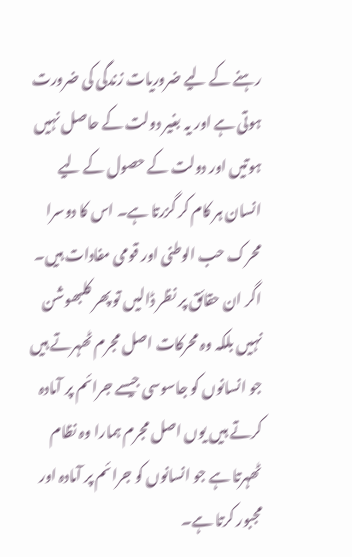رہنے کے لیے ضروریات زندگی کی ضرورت ہوتی ہے اور یہ بغیر دولت کے حاصل نہیں ہوتیں اور دولت کے حصول کے لیے انسان ہر کام کر گزرتا ہے۔ اس کا دوسرا محرک حب الوطنی اور قومی مفادات ہیں۔ اگر ان حقائق پر نظر ڈالیں تو پھر کلبھوشن نہیں بلکہ وہ محرکات اصل مجرم ٹھہرتے ہیں جو انسانوں کو جاسوسی جیسے جرائم پر آمادہ کرتے ہیں یوں اصل مجرم ہمارا وہ نظام ٹھہرتا ہے جو انسانوں کو جرائم پر آمادہ اور مجبور کرتا ہے۔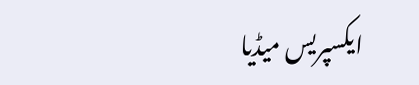ایکسپریس میڈیا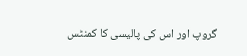گروپ اور اس کی پالیسی کا کمنٹس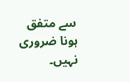سے متفق ہونا ضروری نہیں۔